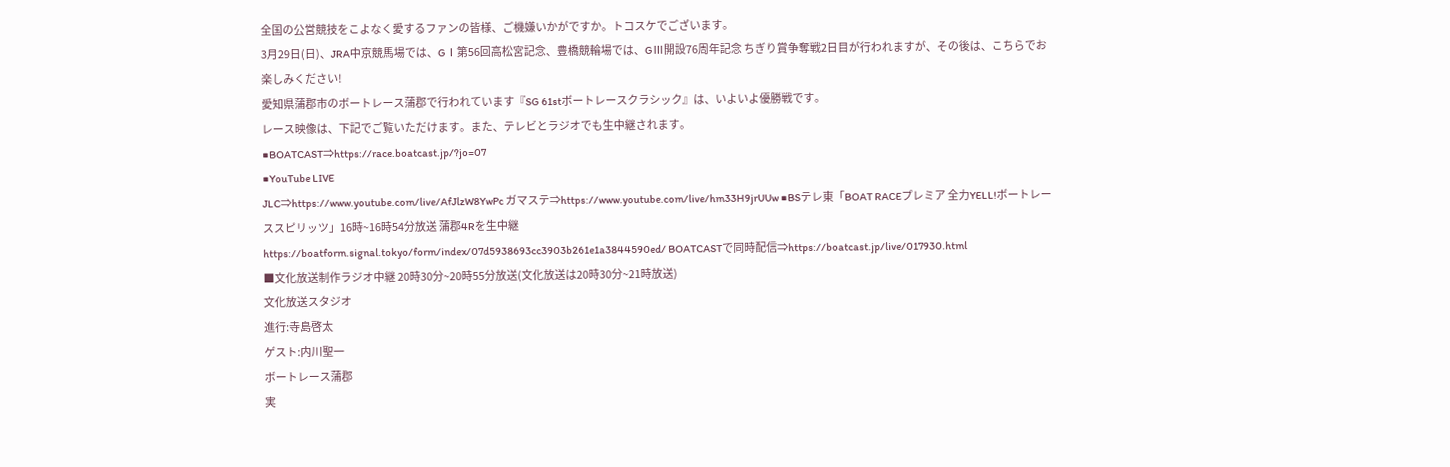全国の公営競技をこよなく愛するファンの皆様、ご機嫌いかがですか。トコスケでございます。
3月29日(日)、JRA中京競馬場では、GⅠ第56回高松宮記念、豊橋競輪場では、GⅢ開設76周年記念 ちぎり賞争奪戦2日目が行われますが、その後は、こちらでお楽しみください!
愛知県蒲郡市のボートレース蒲郡で行われています『SG 61stボートレースクラシック』は、いよいよ優勝戦です。
レース映像は、下記でご覧いただけます。また、テレビとラジオでも生中継されます。
■BOATCAST⇒https://race.boatcast.jp/?jo=07
■YouTube LIVE
JLC⇒https://www.youtube.com/live/AfJlzW8YwPc ガマステ⇒https://www.youtube.com/live/hm33H9jrUUw ■BSテレ東「BOAT RACEプレミア 全力YELL!ボートレーススピリッツ」16時~16時54分放送 蒲郡4Rを生中継
https://boatform.signal.tokyo/form/index/07d5938693cc3903b261e1a3844590ed/ BOATCASTで同時配信⇒https://boatcast.jp/live/017930.html
■文化放送制作ラジオ中継 20時30分~20時55分放送(文化放送は20時30分~21時放送)
文化放送スタジオ
進行:寺島啓太
ゲスト:内川聖一
ボートレース蒲郡
実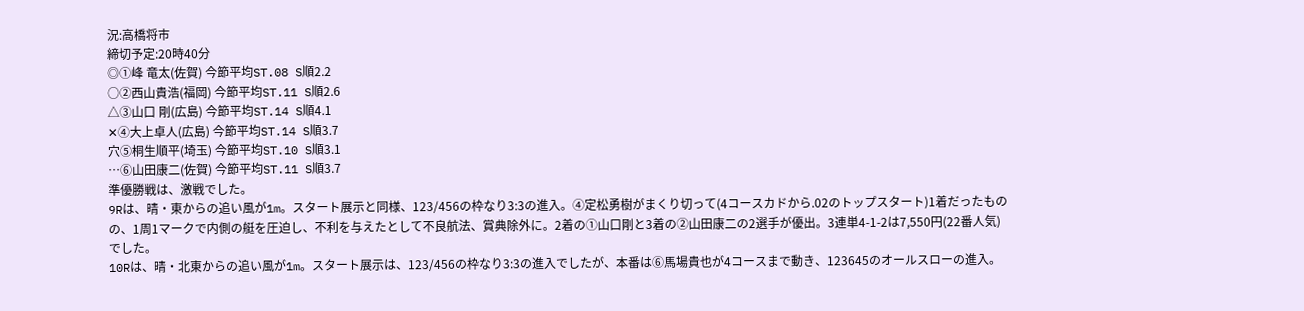況:高橋将市
締切予定:20時40分
◎①峰 竜太(佐賀) 今節平均ST.08 S順2.2
○②西山貴浩(福岡) 今節平均ST.11 S順2.6
△③山口 剛(広島) 今節平均ST.14 S順4.1
✕④大上卓人(広島) 今節平均ST.14 S順3.7
穴⑤桐生順平(埼玉) 今節平均ST.10 S順3.1
…⑥山田康二(佐賀) 今節平均ST.11 S順3.7
準優勝戦は、激戦でした。
9Rは、晴・東からの追い風が1m。スタート展示と同様、123/456の枠なり3:3の進入。④定松勇樹がまくり切って(4コースカドから.02のトップスタート)1着だったものの、1周1マークで内側の艇を圧迫し、不利を与えたとして不良航法、賞典除外に。2着の①山口剛と3着の②山田康二の2選手が優出。3連単4-1-2は7,550円(22番人気)でした。
10Rは、晴・北東からの追い風が1m。スタート展示は、123/456の枠なり3:3の進入でしたが、本番は⑥馬場貴也が4コースまで動き、123645のオールスローの進入。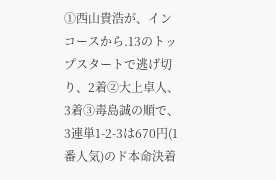①西山貴浩が、インコースから.13のトップスタートで逃げ切り、2着②大上卓人、3着③毒島誠の順で、3連単1-2-3は670円(1番人気)のド本命決着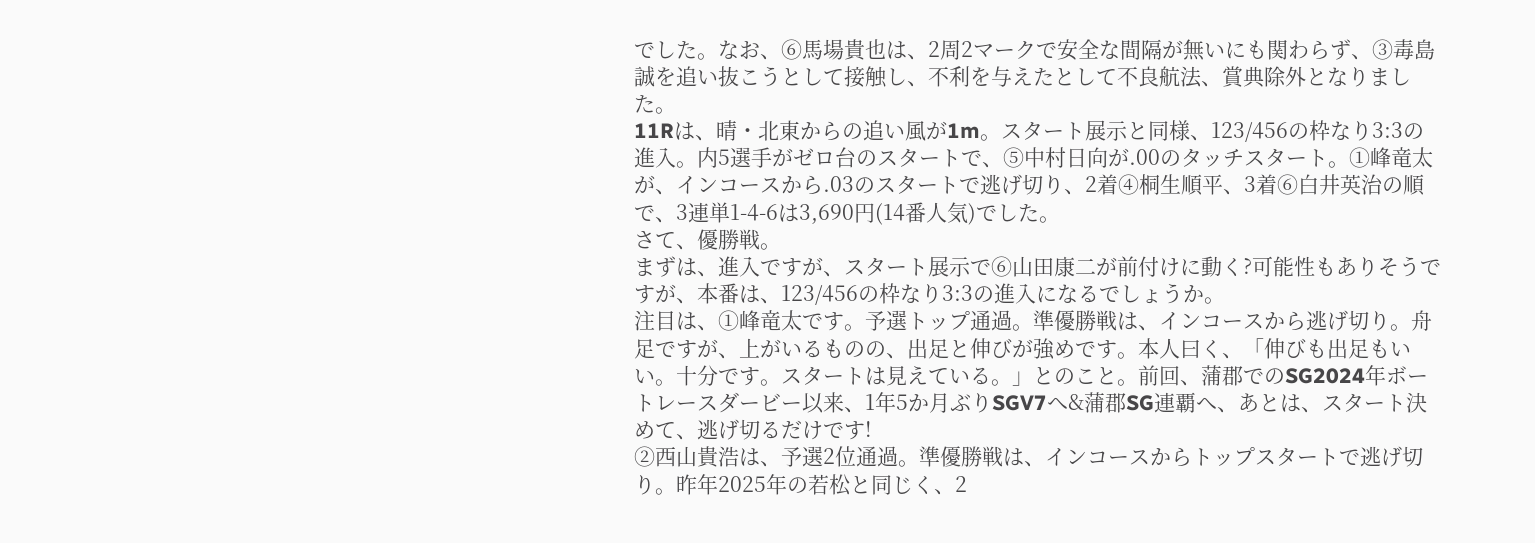でした。なお、⑥馬場貴也は、2周2マークで安全な間隔が無いにも関わらず、③毒島誠を追い抜こうとして接触し、不利を与えたとして不良航法、賞典除外となりました。
11Rは、晴・北東からの追い風が1m。スタート展示と同様、123/456の枠なり3:3の進入。内5選手がゼロ台のスタートで、⑤中村日向が.00のタッチスタート。①峰竜太が、インコースから.03のスタートで逃げ切り、2着④桐生順平、3着⑥白井英治の順で、3連単1-4-6は3,690円(14番人気)でした。
さて、優勝戦。
まずは、進入ですが、スタート展示で⑥山田康二が前付けに動く?可能性もありそうですが、本番は、123/456の枠なり3:3の進入になるでしょうか。
注目は、①峰竜太です。予選トップ通過。準優勝戦は、インコースから逃げ切り。舟足ですが、上がいるものの、出足と伸びが強めです。本人曰く、「伸びも出足もいい。十分です。スタートは見えている。」とのこと。前回、蒲郡でのSG2024年ボートレースダービー以来、1年5か月ぶりSGV7へ&蒲郡SG連覇へ、あとは、スタート決めて、逃げ切るだけです!
②西山貴浩は、予選2位通過。準優勝戦は、インコースからトップスタートで逃げ切り。昨年2025年の若松と同じく、2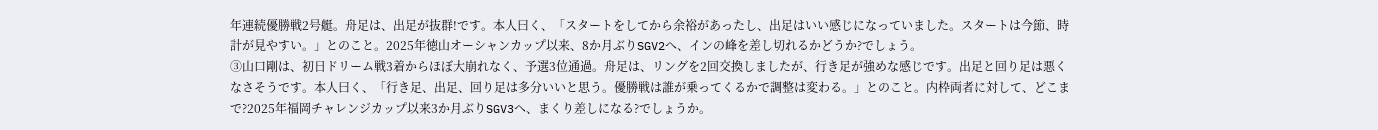年連続優勝戦2号艇。舟足は、出足が抜群!です。本人曰く、「スタートをしてから余裕があったし、出足はいい感じになっていました。スタートは今節、時計が見やすい。」とのこと。2025年徳山オーシャンカップ以来、8か月ぶりSGV2へ、インの峰を差し切れるかどうか?でしょう。
③山口剛は、初日ドリーム戦3着からほぼ大崩れなく、予選3位通過。舟足は、リングを2回交換しましたが、行き足が強めな感じです。出足と回り足は悪くなさそうです。本人曰く、「行き足、出足、回り足は多分いいと思う。優勝戦は誰が乗ってくるかで調整は変わる。」とのこと。内枠両者に対して、どこまで?2025年福岡チャレンジカップ以来3か月ぶりSGV3へ、まくり差しになる?でしょうか。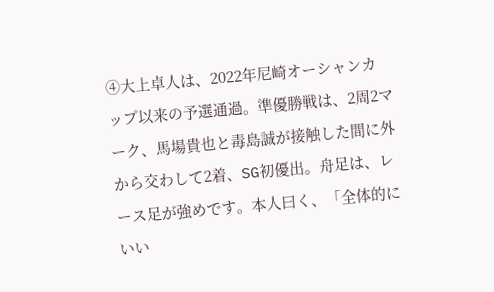④大上卓人は、2022年尼崎オーシャンカップ以来の予選通過。準優勝戦は、2周2マーク、馬場貴也と毒島誠が接触した間に外から交わして2着、SG初優出。舟足は、レース足が強めです。本人曰く、「全体的にいい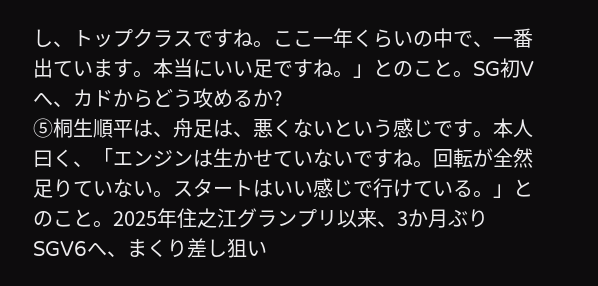し、トップクラスですね。ここ一年くらいの中で、一番出ています。本当にいい足ですね。」とのこと。SG初Vへ、カドからどう攻めるか?
⑤桐生順平は、舟足は、悪くないという感じです。本人曰く、「エンジンは生かせていないですね。回転が全然足りていない。スタートはいい感じで行けている。」とのこと。2025年住之江グランプリ以来、3か月ぶりSGV6へ、まくり差し狙い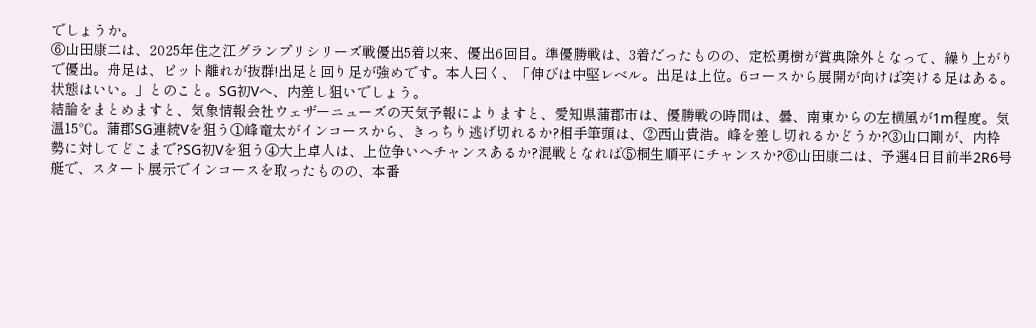でしょうか。
⑥山田康二は、2025年住之江グランプリシリーズ戦優出5着以来、優出6回目。準優勝戦は、3着だったものの、定松勇樹が賞典除外となって、繰り上がりで優出。舟足は、ピット離れが抜群!出足と回り足が強めです。本人曰く、「伸びは中堅レベル。出足は上位。6コースから展開が向けば突ける足はある。状態はいい。」とのこと。SG初Vへ、内差し狙いでしょう。
結論をまとめますと、気象情報会社ウェザーニューズの天気予報によりますと、愛知県蒲郡市は、優勝戦の時間は、曇、南東からの左横風が1m程度。気温15℃。蒲郡SG連続Vを狙う①峰竜太がインコースから、きっちり逃げ切れるか?相手筆頭は、②西山貴浩。峰を差し切れるかどうか?③山口剛が、内枠勢に対してどこまで?SG初Vを狙う④大上卓人は、上位争いへチャンスあるか?混戦となれば⑤桐生順平にチャンスか?⑥山田康二は、予選4日目前半2R6号艇で、スタート展示でインコースを取ったものの、本番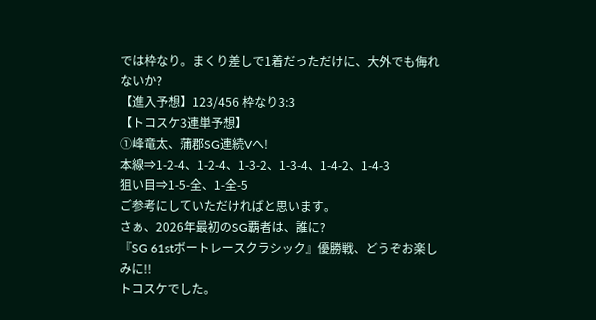では枠なり。まくり差しで1着だっただけに、大外でも侮れないか?
【進入予想】123/456 枠なり3:3
【トコスケ3連単予想】
①峰竜太、蒲郡SG連続Vへ!
本線⇒1-2-4、1-2-4、1-3-2、1-3-4、1-4-2、1-4-3
狙い目⇒1-5-全、1-全-5
ご参考にしていただければと思います。
さぁ、2026年最初のSG覇者は、誰に?
『SG 61stボートレースクラシック』優勝戦、どうぞお楽しみに!!
トコスケでした。